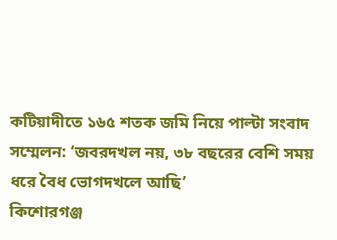কটিয়াদীতে ১৬৫ শতক জমি নিয়ে পাল্টা সংবাদ সম্মেলন: ‘জবরদখল নয়, ৩৮ বছরের বেশি সময় ধরে বৈধ ভোগদখলে আছি’
কিশোরগঞ্জ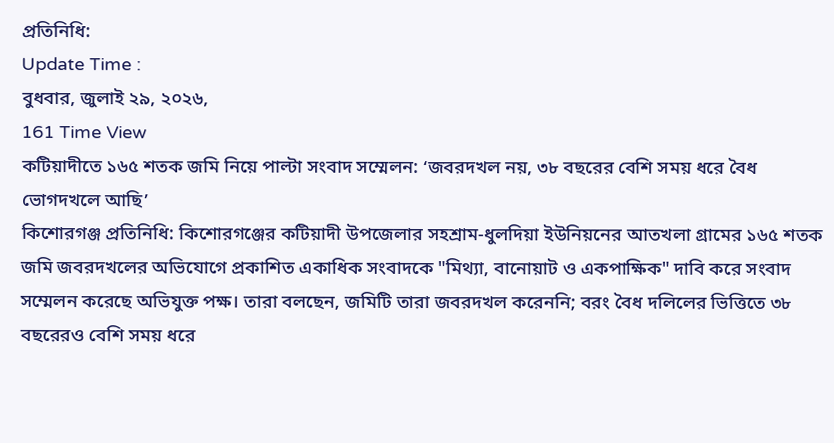প্রতিনিধি:
Update Time :
বুধবার, জুলাই ২৯, ২০২৬,
161 Time View
কটিয়াদীতে ১৬৫ শতক জমি নিয়ে পাল্টা সংবাদ সম্মেলন: ‘জবরদখল নয়, ৩৮ বছরের বেশি সময় ধরে বৈধ ভোগদখলে আছি’
কিশোরগঞ্জ প্রতিনিধি: কিশোরগঞ্জের কটিয়াদী উপজেলার সহশ্রাম-ধুলদিয়া ইউনিয়নের আতখলা গ্রামের ১৬৫ শতক জমি জবরদখলের অভিযোগে প্রকাশিত একাধিক সংবাদকে "মিথ্যা, বানোয়াট ও একপাক্ষিক" দাবি করে সংবাদ সম্মেলন করেছে অভিযুক্ত পক্ষ। তারা বলছেন, জমিটি তারা জবরদখল করেননি; বরং বৈধ দলিলের ভিত্তিতে ৩৮ বছরেরও বেশি সময় ধরে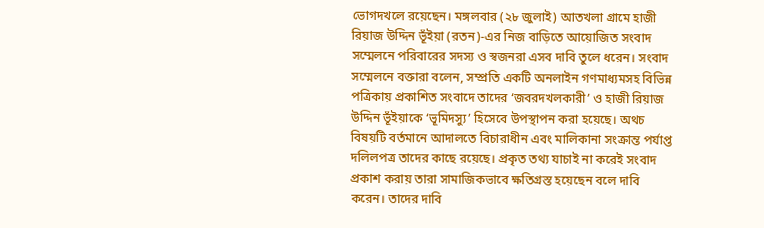ভোগদখলে রয়েছেন। মঙ্গলবার (২৮ জুলাই) আতখলা গ্রামে হাজী রিয়াজ উদ্দিন ভূঁইয়া (রতন)-এর নিজ বাড়িতে আয়োজিত সংবাদ সম্মেলনে পরিবারের সদস্য ও স্বজনরা এসব দাবি তুলে ধরেন। সংবাদ সম্মেলনে বক্তারা বলেন, সম্প্রতি একটি অনলাইন গণমাধ্যমসহ বিভিন্ন পত্রিকায় প্রকাশিত সংবাদে তাদের ‘জবরদখলকারী’ ও হাজী রিয়াজ উদ্দিন ভূঁইয়াকে ‘ভূমিদস্যু’ হিসেবে উপস্থাপন করা হয়েছে। অথচ বিষয়টি বর্তমানে আদালতে বিচারাধীন এবং মালিকানা সংক্রান্ত পর্যাপ্ত দলিলপত্র তাদের কাছে রয়েছে। প্রকৃত তথ্য যাচাই না করেই সংবাদ প্রকাশ করায় তারা সামাজিকভাবে ক্ষতিগ্রস্ত হয়েছেন বলে দাবি করেন। তাদের দাবি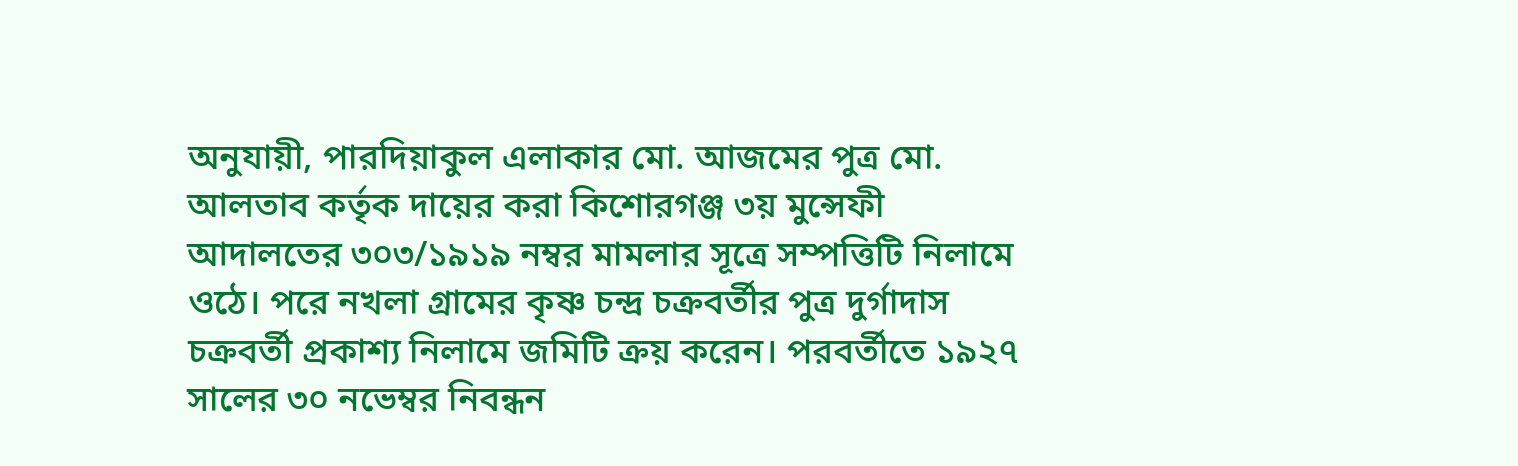অনুযায়ী, পারদিয়াকুল এলাকার মো. আজমের পুত্র মো. আলতাব কর্তৃক দায়ের করা কিশোরগঞ্জ ৩য় মুন্সেফী আদালতের ৩০৩/১৯১৯ নম্বর মামলার সূত্রে সম্পত্তিটি নিলামে ওঠে। পরে নখলা গ্রামের কৃষ্ণ চন্দ্র চক্রবর্তীর পুত্র দুর্গাদাস চক্রবর্তী প্রকাশ্য নিলামে জমিটি ক্রয় করেন। পরবর্তীতে ১৯২৭ সালের ৩০ নভেম্বর নিবন্ধন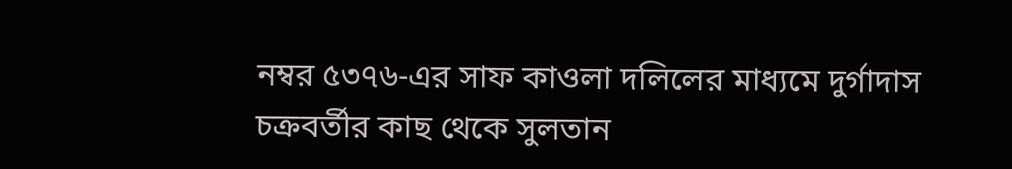নম্বর ৫৩৭৬-এর সাফ কাওলা দলিলের মাধ্যমে দুর্গাদাস চক্রবর্তীর কাছ থেকে সুলতান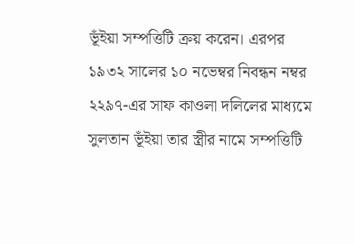ভূঁইয়া সম্পত্তিটি ক্রয় করেন। এরপর ১৯৩২ সালের ১০ নভেম্বর নিবন্ধন নম্বর ২২৯৭-এর সাফ কাওলা দলিলের মাধ্যমে সুলতান ভূঁইয়া তার স্ত্রীর নামে সম্পত্তিটি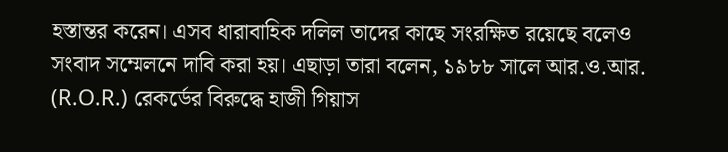হস্তান্তর করেন। এসব ধারাবাহিক দলিল তাদের কাছে সংরক্ষিত রয়েছে বলেও সংবাদ সম্মেলনে দাবি করা হয়। এছাড়া তারা বলেন, ১৯৮৮ সালে আর.ও.আর. (R.O.R.) রেকর্ডের বিরুদ্ধে হাজী গিয়াস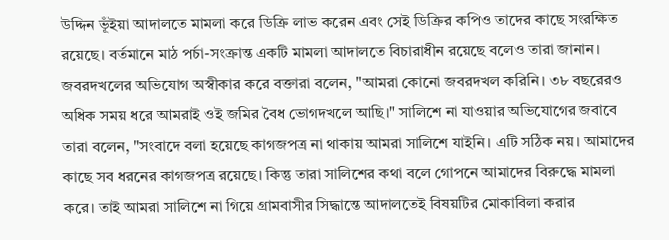উদ্দিন ভূঁইয়া আদালতে মামলা করে ডিক্রি লাভ করেন এবং সেই ডিক্রির কপিও তাদের কাছে সংরক্ষিত রয়েছে। বর্তমানে মাঠ পর্চা-সংক্রান্ত একটি মামলা আদালতে বিচারাধীন রয়েছে বলেও তারা জানান। জবরদখলের অভিযোগ অস্বীকার করে বক্তারা বলেন, "আমরা কোনো জবরদখল করিনি। ৩৮ বছরেরও অধিক সময় ধরে আমরাই ওই জমির বৈধ ভোগদখলে আছি।" সালিশে না যাওয়ার অভিযোগের জবাবে তারা বলেন, "সংবাদে বলা হয়েছে কাগজপত্র না থাকায় আমরা সালিশে যাইনি। এটি সঠিক নয়। আমাদের কাছে সব ধরনের কাগজপত্র রয়েছে। কিন্তু তারা সালিশের কথা বলে গোপনে আমাদের বিরুদ্ধে মামলা করে। তাই আমরা সালিশে না গিয়ে গ্রামবাসীর সিদ্ধান্তে আদালতেই বিষয়টির মোকাবিলা করার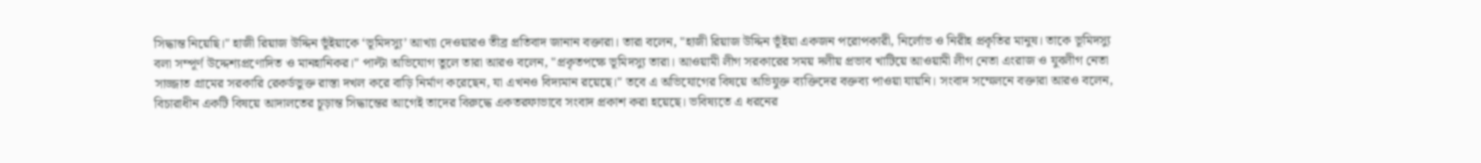সিদ্ধান্ত নিয়েছি।" হাজী রিয়াজ উদ্দিন ভূঁইয়াকে ‘ভূমিদস্যু’ আখ্যা দেওয়ারও তীব্র প্রতিবাদ জানান বক্তারা। তারা বলেন, "হাজী রিয়াজ উদ্দিন ভূঁইয়া একজন পরোপকারী, নির্লোভ ও নিরীহ প্রকৃতির মানুষ। তাকে ভূমিদস্যু বলা সম্পূর্ণ উদ্দেশ্যপ্রণোদিত ও মানহানিকর।" পাল্টা অভিযোগ তুলে তারা আরও বলেন, "প্রকৃতপক্ষে ভূমিদস্যু তারা। আওয়ামী লীগ সরকারের সময় দলীয় প্রভাব খাটিয়ে আওয়ামী লীগ নেতা এংরাজ ও যুবলীগ নেতা সাজ্জাত গ্রামের সরকারি রেকর্ডভুক্ত রাস্তা দখল করে বাড়ি নির্মাণ করেছেন, যা এখনও বিদ্যমান রয়েছে।" তবে এ অভিযোগের বিষয়ে অভিযুক্ত ব্যক্তিদের বক্তব্য পাওয়া যায়নি। সংবাদ সম্মেলনে বক্তারা আরও বলেন, বিচারাধীন একটি বিষয়ে আদালতের চূড়ান্ত সিদ্ধান্তের আগেই তাদের বিরুদ্ধে একতরফাভাবে সংবাদ প্রকাশ করা হয়েছে। ভবিষ্যতে এ ধরনের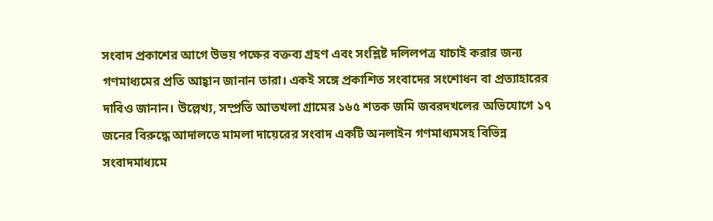সংবাদ প্রকাশের আগে উভয় পক্ষের বক্তব্য গ্রহণ এবং সংশ্লিষ্ট দলিলপত্র যাচাই করার জন্য গণমাধ্যমের প্রতি আহ্বান জানান তারা। একই সঙ্গে প্রকাশিত সংবাদের সংশোধন বা প্রত্যাহারের দাবিও জানান। উল্লেখ্য, সম্প্রতি আতখলা গ্রামের ১৬৫ শতক জমি জবরদখলের অভিযোগে ১৭ জনের বিরুদ্ধে আদালতে মামলা দায়েরের সংবাদ একটি অনলাইন গণমাধ্যমসহ বিভিন্ন সংবাদমাধ্যমে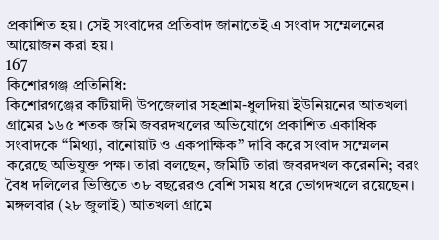প্রকাশিত হয়। সেই সংবাদের প্রতিবাদ জানাতেই এ সংবাদ সম্মেলনের আয়োজন করা হয়।
167
কিশোরগঞ্জ প্রতিনিধি:
কিশোরগঞ্জের কটিয়াদী উপজেলার সহশ্রাম-ধুলদিয়া ইউনিয়নের আতখলা গ্রামের ১৬৫ শতক জমি জবরদখলের অভিযোগে প্রকাশিত একাধিক সংবাদকে “মিথ্যা, বানোয়াট ও একপাক্ষিক” দাবি করে সংবাদ সম্মেলন করেছে অভিযুক্ত পক্ষ। তারা বলছেন, জমিটি তারা জবরদখল করেননি; বরং বৈধ দলিলের ভিত্তিতে ৩৮ বছরেরও বেশি সময় ধরে ভোগদখলে রয়েছেন।
মঙ্গলবার (২৮ জুলাই) আতখলা গ্রামে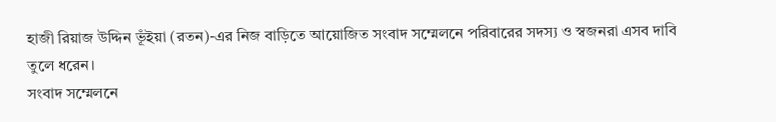হাজী রিয়াজ উদ্দিন ভূঁইয়া (রতন)-এর নিজ বাড়িতে আয়োজিত সংবাদ সম্মেলনে পরিবারের সদস্য ও স্বজনরা এসব দাবি তুলে ধরেন।
সংবাদ সম্মেলনে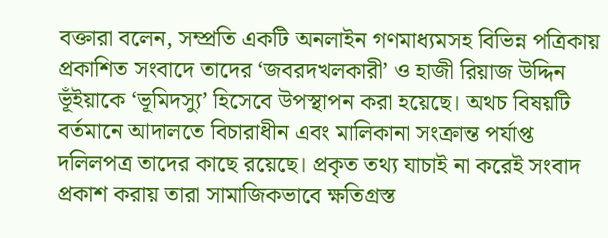বক্তারা বলেন, সম্প্রতি একটি অনলাইন গণমাধ্যমসহ বিভিন্ন পত্রিকায় প্রকাশিত সংবাদে তাদের ‘জবরদখলকারী’ ও হাজী রিয়াজ উদ্দিন ভূঁইয়াকে ‘ভূমিদস্যু’ হিসেবে উপস্থাপন করা হয়েছে। অথচ বিষয়টি বর্তমানে আদালতে বিচারাধীন এবং মালিকানা সংক্রান্ত পর্যাপ্ত দলিলপত্র তাদের কাছে রয়েছে। প্রকৃত তথ্য যাচাই না করেই সংবাদ প্রকাশ করায় তারা সামাজিকভাবে ক্ষতিগ্রস্ত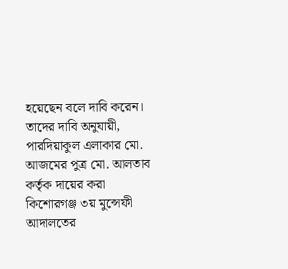হয়েছেন বলে দাবি করেন।
তাদের দাবি অনুযায়ী, পারদিয়াকুল এলাকার মো. আজমের পুত্র মো. আলতাব কর্তৃক দায়ের করা কিশোরগঞ্জ ৩য় মুন্সেফী আদালতের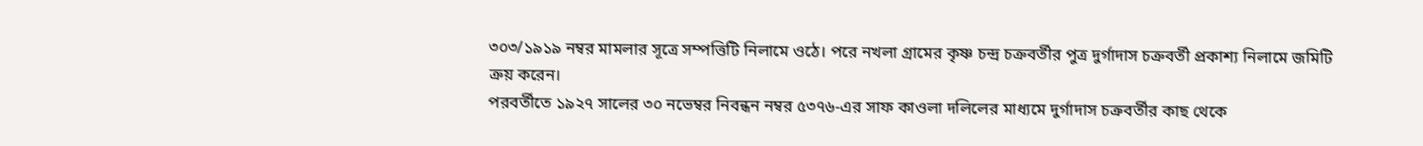৩০৩/১৯১৯ নম্বর মামলার সূত্রে সম্পত্তিটি নিলামে ওঠে। পরে নখলা গ্রামের কৃষ্ণ চন্দ্র চক্রবর্তীর পুত্র দুর্গাদাস চক্রবর্তী প্রকাশ্য নিলামে জমিটি ক্রয় করেন।
পরবর্তীতে ১৯২৭ সালের ৩০ নভেম্বর নিবন্ধন নম্বর ৫৩৭৬-এর সাফ কাওলা দলিলের মাধ্যমে দুর্গাদাস চক্রবর্তীর কাছ থেকে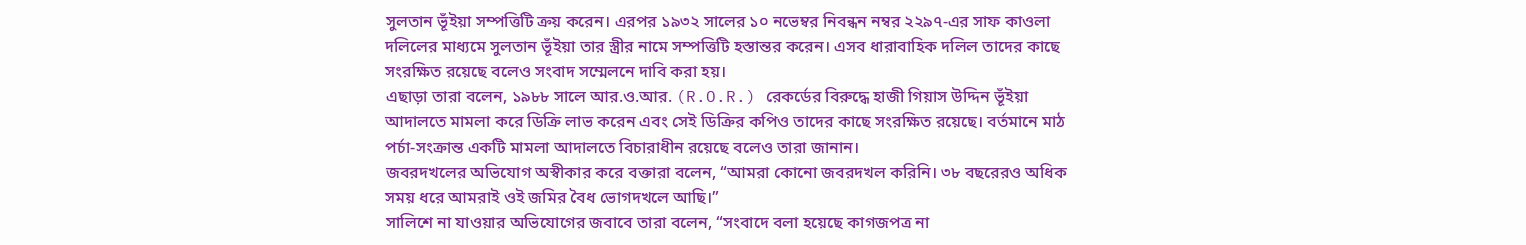সুলতান ভূঁইয়া সম্পত্তিটি ক্রয় করেন। এরপর ১৯৩২ সালের ১০ নভেম্বর নিবন্ধন নম্বর ২২৯৭-এর সাফ কাওলা দলিলের মাধ্যমে সুলতান ভূঁইয়া তার স্ত্রীর নামে সম্পত্তিটি হস্তান্তর করেন। এসব ধারাবাহিক দলিল তাদের কাছে সংরক্ষিত রয়েছে বলেও সংবাদ সম্মেলনে দাবি করা হয়।
এছাড়া তারা বলেন, ১৯৮৮ সালে আর.ও.আর. (R.O.R.) রেকর্ডের বিরুদ্ধে হাজী গিয়াস উদ্দিন ভূঁইয়া আদালতে মামলা করে ডিক্রি লাভ করেন এবং সেই ডিক্রির কপিও তাদের কাছে সংরক্ষিত রয়েছে। বর্তমানে মাঠ পর্চা-সংক্রান্ত একটি মামলা আদালতে বিচারাধীন রয়েছে বলেও তারা জানান।
জবরদখলের অভিযোগ অস্বীকার করে বক্তারা বলেন, “আমরা কোনো জবরদখল করিনি। ৩৮ বছরেরও অধিক সময় ধরে আমরাই ওই জমির বৈধ ভোগদখলে আছি।”
সালিশে না যাওয়ার অভিযোগের জবাবে তারা বলেন, “সংবাদে বলা হয়েছে কাগজপত্র না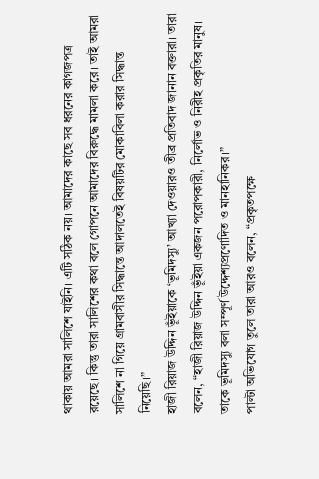থাকায় আমরা সালিশে যাইনি। এটি সঠিক নয়। আমাদের কাছে সব ধরনের কাগজপত্র রয়েছে। কিন্তু তারা সালিশের কথা বলে গোপনে আমাদের বিরুদ্ধে মামলা করে। তাই আমরা সালিশে না গিয়ে গ্রামবাসীর সিদ্ধান্তে আদালতেই বিষয়টির মোকাবিলা করার সিদ্ধান্ত নিয়েছি।”
হাজী রিয়াজ উদ্দিন ভূঁইয়াকে ‘ভূমিদস্যু’ আখ্যা দেওয়ারও তীব্র প্রতিবাদ জানান বক্তারা। তারা বলেন, “হাজী রিয়াজ উদ্দিন ভূঁইয়া একজন পরোপকারী, নির্লোভ ও নিরীহ প্রকৃতির মানুষ। তাকে ভূমিদস্যু বলা সম্পূর্ণ উদ্দেশ্যপ্রণোদিত ও মানহানিকর।”
পাল্টা অভিযোগ তুলে তারা আরও বলেন, “প্রকৃতপক্ষে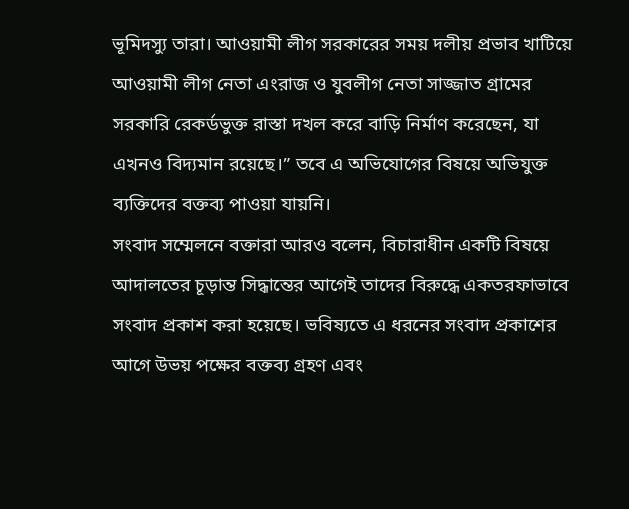ভূমিদস্যু তারা। আওয়ামী লীগ সরকারের সময় দলীয় প্রভাব খাটিয়ে আওয়ামী লীগ নেতা এংরাজ ও যুবলীগ নেতা সাজ্জাত গ্রামের সরকারি রেকর্ডভুক্ত রাস্তা দখল করে বাড়ি নির্মাণ করেছেন, যা এখনও বিদ্যমান রয়েছে।” তবে এ অভিযোগের বিষয়ে অভিযুক্ত ব্যক্তিদের বক্তব্য পাওয়া যায়নি।
সংবাদ সম্মেলনে বক্তারা আরও বলেন, বিচারাধীন একটি বিষয়ে আদালতের চূড়ান্ত সিদ্ধান্তের আগেই তাদের বিরুদ্ধে একতরফাভাবে সংবাদ প্রকাশ করা হয়েছে। ভবিষ্যতে এ ধরনের সংবাদ প্রকাশের আগে উভয় পক্ষের বক্তব্য গ্রহণ এবং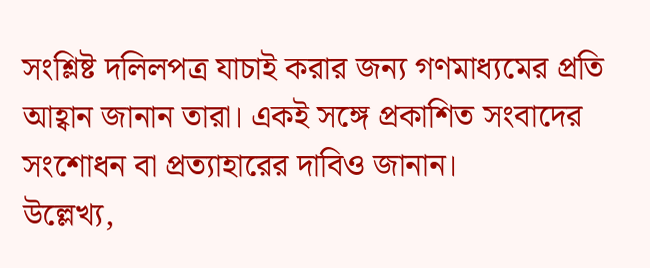সংশ্লিষ্ট দলিলপত্র যাচাই করার জন্য গণমাধ্যমের প্রতি আহ্বান জানান তারা। একই সঙ্গে প্রকাশিত সংবাদের সংশোধন বা প্রত্যাহারের দাবিও জানান।
উল্লেখ্য,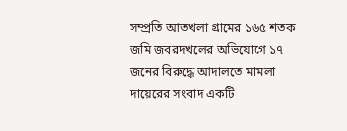সম্প্রতি আতখলা গ্রামের ১৬৫ শতক জমি জবরদখলের অভিযোগে ১৭ জনের বিরুদ্ধে আদালতে মামলা দায়েরের সংবাদ একটি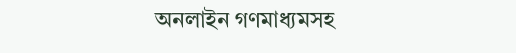অনলাইন গণমাধ্যমসহ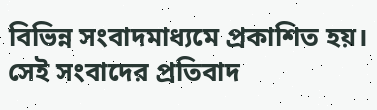বিভিন্ন সংবাদমাধ্যমে প্রকাশিত হয়। সেই সংবাদের প্রতিবাদ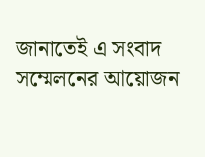জানাতেই এ সংবাদ সম্মেলনের আয়োজন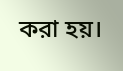করা হয়।